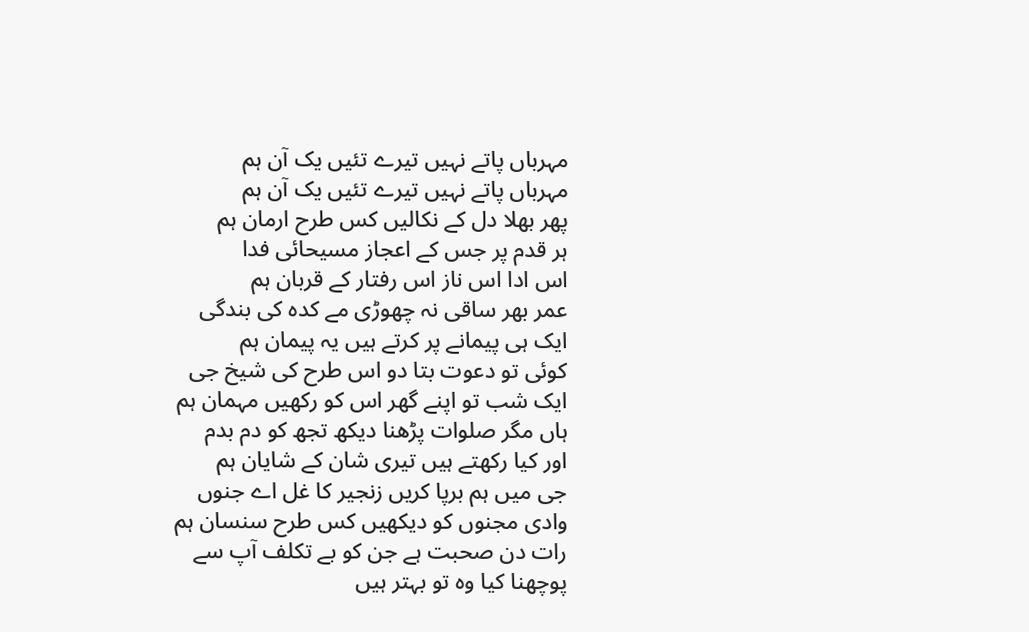مہرباں پاتے نہیں تیرے تئیں یک آن ہم
مہرباں پاتے نہیں تیرے تئیں یک آن ہم
پھر بھلا دل کے نکالیں کس طرح ارمان ہم
ہر قدم پر جس کے اعجاز مسیحائی فدا
اس ادا اس ناز اس رفتار کے قربان ہم
عمر بھر ساقی نہ چھوڑی مے کدہ کی بندگی
ایک ہی پیمانے پر کرتے ہیں یہ پیمان ہم
کوئی تو دعوت بتا دو اس طرح کی شیخ جی
ایک شب تو اپنے گھر اس کو رکھیں مہمان ہم
ہاں مگر صلوات پڑھنا دیکھ تجھ کو دم بدم
اور کیا رکھتے ہیں تیری شان کے شایان ہم
جی میں ہم برپا کریں زنجیر کا غل اے جنوں
وادی مجنوں کو دیکھیں کس طرح سنسان ہم
رات دن صحبت ہے جن کو بے تکلف آپ سے
پوچھنا کیا وہ تو بہتر ہیں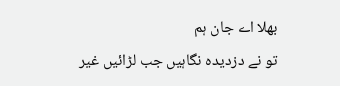بھلا اے جان ہم
تو نے دزدیدہ نگاہیں جب لڑائیں غیر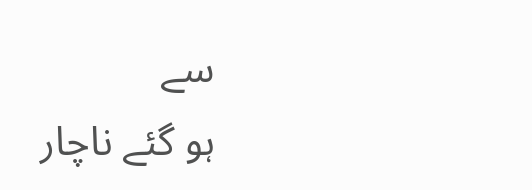سے
ہو گئے ناچار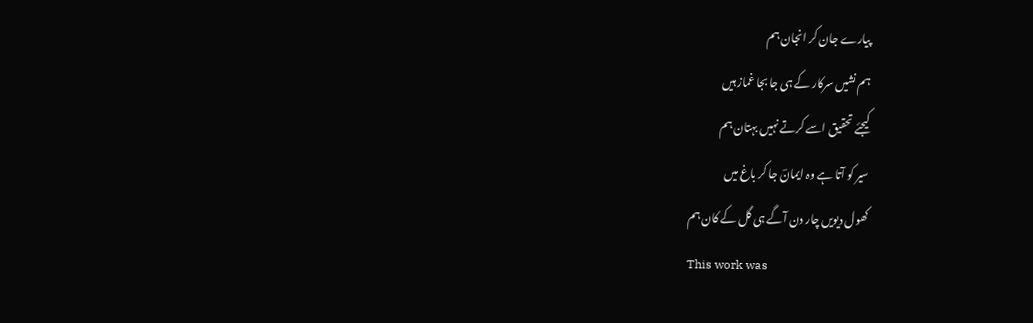پیارے جان کر انجان ہم
ہم نشیں سرکار کے ہی جا بجا غماز ہیں
کیجئے تحقیق اسے کرتے نہیں بہتان ہم
سیر کو آتا ہے وہ ایمانؔ جا کر باغ میں
کھول دیویں چار دن آگے ہی گل کے کان ہم
This work was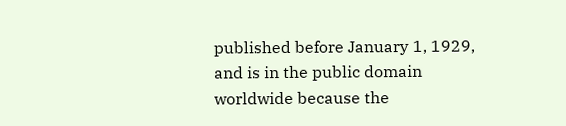published before January 1, 1929, and is in the public domain worldwide because the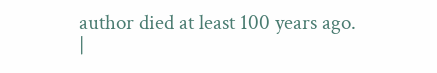author died at least 100 years ago. |